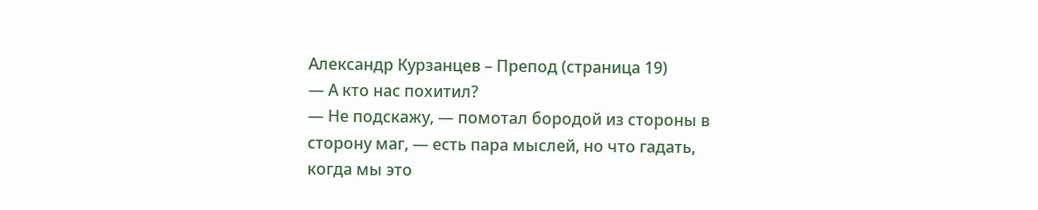Александр Курзанцев – Препод (страница 19)
— А кто нас похитил?
— Не подскажу, — помотал бородой из стороны в сторону маг, — есть пара мыслей, но что гадать, когда мы это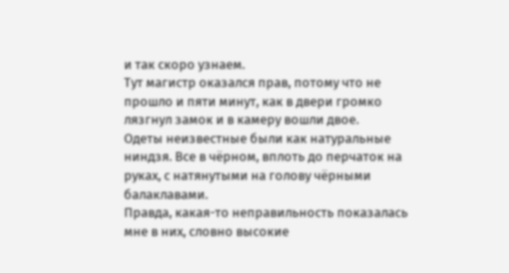и так скоро узнаем.
Тут магистр оказался прав, потому что не прошло и пяти минут, как в двери громко лязгнул замок и в камеру вошли двое.
Одеты неизвестные были как натуральные ниндзя. Все в чёрном, вплоть до перчаток на руках, с натянутыми на голову чёрными балаклавами.
Правда, какая-то неправильность показалась мне в них, словно высокие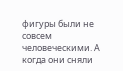фигуры были не совсем человеческими. А когда они сняли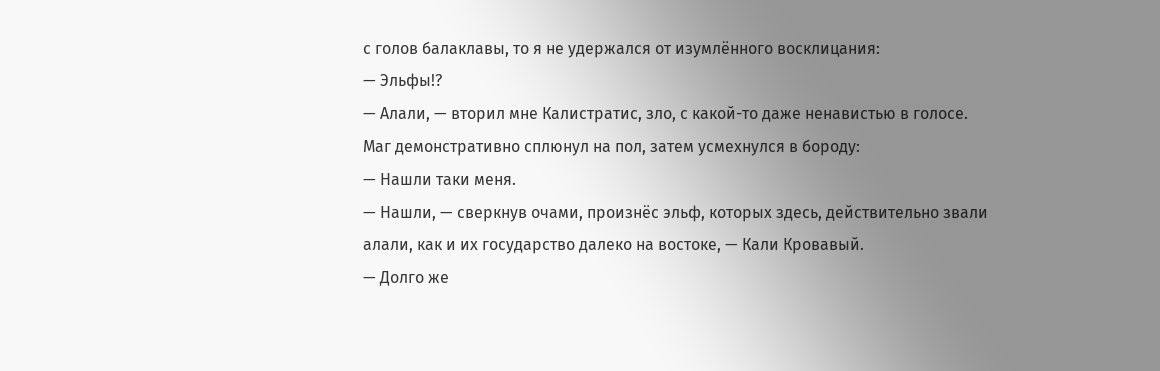с голов балаклавы, то я не удержался от изумлённого восклицания:
— Эльфы!?
— Алали, — вторил мне Калистратис, зло, с какой-то даже ненавистью в голосе.
Маг демонстративно сплюнул на пол, затем усмехнулся в бороду:
— Нашли таки меня.
— Нашли, — сверкнув очами, произнёс эльф, которых здесь, действительно звали алали, как и их государство далеко на востоке, — Кали Кровавый.
— Долго же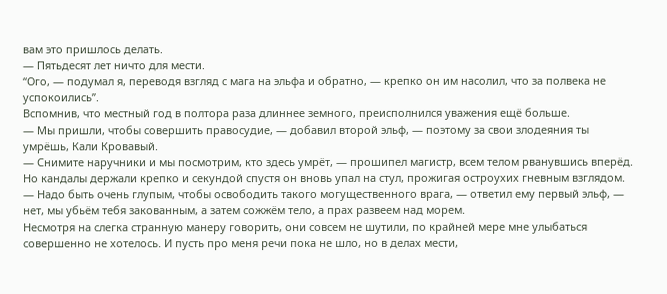вам это пришлось делать.
— Пятьдесят лет ничто для мести.
“Ого, — подумал я, переводя взгляд с мага на эльфа и обратно, — крепко он им насолил, что за полвека не успокоились”.
Вспомнив, что местный год в полтора раза длиннее земного, преисполнился уважения ещё больше.
— Мы пришли, чтобы совершить правосудие, — добавил второй эльф, — поэтому за свои злодеяния ты умрёшь, Кали Кровавый.
— Снимите наручники и мы посмотрим, кто здесь умрёт, — прошипел магистр, всем телом рванувшись вперёд.
Но кандалы держали крепко и секундой спустя он вновь упал на стул, прожигая остроухих гневным взглядом.
— Надо быть очень глупым, чтобы освободить такого могущественного врага, — ответил ему первый эльф, — нет, мы убьём тебя закованным, а затем сожжём тело, а прах развеем над морем.
Несмотря на слегка странную манеру говорить, они совсем не шутили, по крайней мере мне улыбаться совершенно не хотелось. И пусть про меня речи пока не шло, но в делах мести,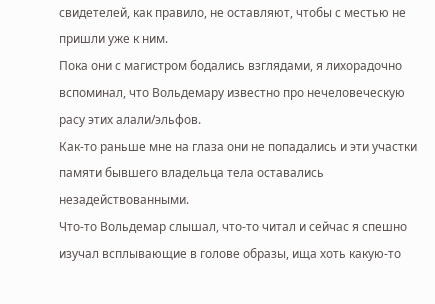свидетелей, как правило, не оставляют, чтобы с местью не пришли уже к ним.
Пока они с магистром бодались взглядами, я лихорадочно вспоминал, что Вольдемару известно про нечеловеческую расу этих алали/эльфов.
Как-то раньше мне на глаза они не попадались и эти участки памяти бывшего владельца тела оставались незадействованными.
Что-то Вольдемар слышал, что-то читал и сейчас я спешно изучал всплывающие в голове образы, ища хоть какую-то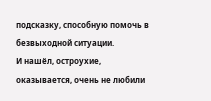подсказку, способную помочь в безвыходной ситуации.
И нашёл, остроухие, оказывается, очень не любили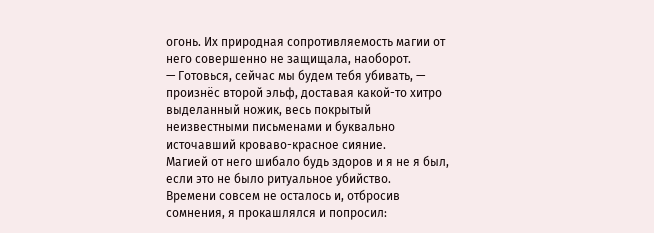огонь. Их природная сопротивляемость магии от него совершенно не защищала, наоборот.
— Готовься, сейчас мы будем тебя убивать, — произнёс второй эльф, доставая какой-то хитро выделанный ножик, весь покрытый неизвестными письменами и буквально источавший кроваво-красное сияние.
Магией от него шибало будь здоров и я не я был, если это не было ритуальное убийство.
Времени совсем не осталось и, отбросив сомнения, я прокашлялся и попросил: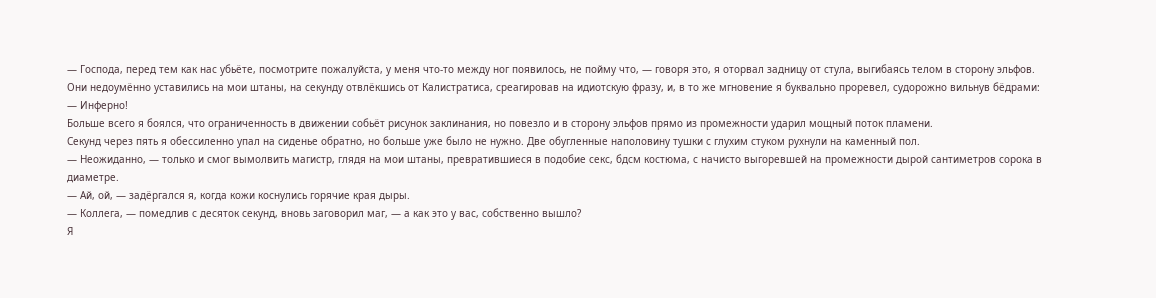— Господа, перед тем как нас убьёте, посмотрите пожалуйста, у меня что-то между ног появилось, не пойму что, — говоря это, я оторвал задницу от стула, выгибаясь телом в сторону эльфов.
Они недоумённо уставились на мои штаны, на секунду отвлёкшись от Калистратиса, среагировав на идиотскую фразу, и, в то же мгновение я буквально проревел, судорожно вильнув бёдрами:
— Инферно!
Больше всего я боялся, что ограниченность в движении собьёт рисунок заклинания, но повезло и в сторону эльфов прямо из промежности ударил мощный поток пламени.
Секунд через пять я обессиленно упал на сиденье обратно, но больше уже было не нужно. Две обугленные наполовину тушки с глухим стуком рухнули на каменный пол.
— Неожиданно, — только и смог вымолвить магистр, глядя на мои штаны, превратившиеся в подобие секс, бдсм костюма, с начисто выгоревшей на промежности дырой сантиметров сорока в диаметре.
— Ай, ой, — задёргался я, когда кожи коснулись горячие края дыры.
— Коллега, — помедлив с десяток секунд, вновь заговорил маг, — а как это у вас, собственно вышло?
Я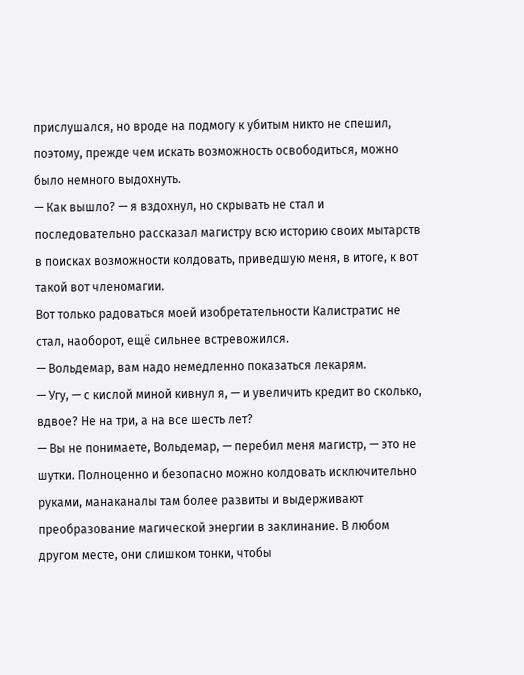прислушался, но вроде на подмогу к убитым никто не спешил, поэтому, прежде чем искать возможность освободиться, можно было немного выдохнуть.
— Как вышло? — я вздохнул, но скрывать не стал и последовательно рассказал магистру всю историю своих мытарств в поисках возможности колдовать, приведшую меня, в итоге, к вот такой вот членомагии.
Вот только радоваться моей изобретательности Калистратис не стал, наоборот, ещё сильнее встревожился.
— Вольдемар, вам надо немедленно показаться лекарям.
— Угу, — с кислой миной кивнул я, — и увеличить кредит во сколько, вдвое? Не на три, а на все шесть лет?
— Вы не понимаете, Вольдемар, — перебил меня магистр, — это не шутки. Полноценно и безопасно можно колдовать исключительно руками, манаканалы там более развиты и выдерживают преобразование магической энергии в заклинание. В любом другом месте, они слишком тонки, чтобы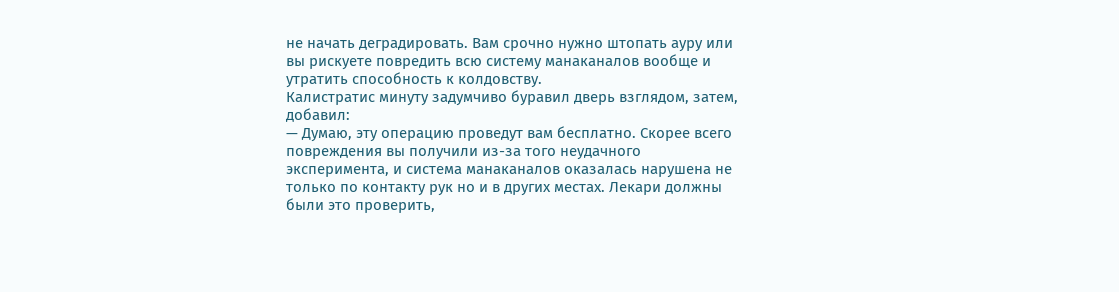не начать деградировать. Вам срочно нужно штопать ауру или вы рискуете повредить всю систему манаканалов вообще и утратить способность к колдовству.
Калистратис минуту задумчиво буравил дверь взглядом, затем, добавил:
— Думаю, эту операцию проведут вам бесплатно. Скорее всего повреждения вы получили из-за того неудачного эксперимента, и система манаканалов оказалась нарушена не только по контакту рук но и в других местах. Лекари должны были это проверить,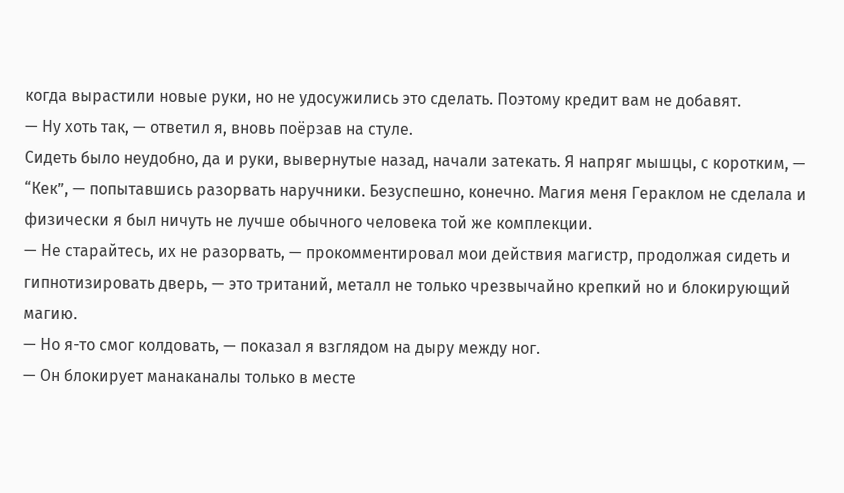когда вырастили новые руки, но не удосужились это сделать. Поэтому кредит вам не добавят.
— Ну хоть так, — ответил я, вновь поёрзав на стуле.
Сидеть было неудобно, да и руки, вывернутые назад, начали затекать. Я напряг мышцы, с коротким, — “Кек”, — попытавшись разорвать наручники. Безуспешно, конечно. Магия меня Гераклом не сделала и физически я был ничуть не лучше обычного человека той же комплекции.
— Не старайтесь, их не разорвать, — прокомментировал мои действия магистр, продолжая сидеть и гипнотизировать дверь, — это тританий, металл не только чрезвычайно крепкий но и блокирующий магию.
— Но я-то смог колдовать, — показал я взглядом на дыру между ног.
— Он блокирует манаканалы только в месте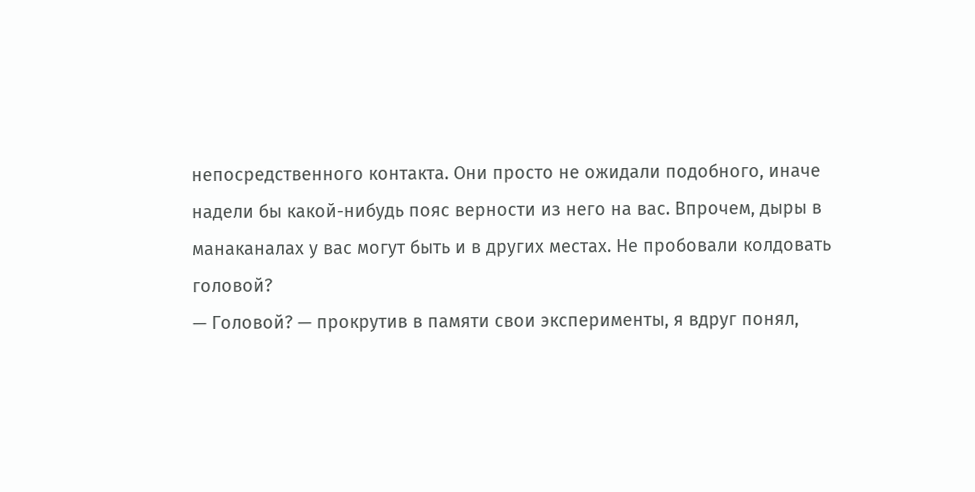непосредственного контакта. Они просто не ожидали подобного, иначе надели бы какой-нибудь пояс верности из него на вас. Впрочем, дыры в манаканалах у вас могут быть и в других местах. Не пробовали колдовать головой?
— Головой? — прокрутив в памяти свои эксперименты, я вдруг понял,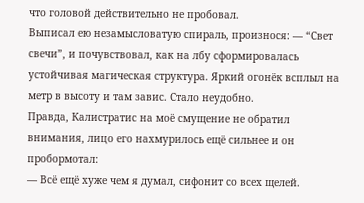что головой действительно не пробовал.
Выписал ею незамысловатую спираль, произнося: — “Свет свечи”, и почувствовал, как на лбу сформировалась устойчивая магическая структура. Яркий огонёк всплыл на метр в высоту и там завис. Стало неудобно.
Правда, Калистратис на моё смущение не обратил внимания, лицо его нахмурилось ещё сильнее и он пробормотал:
— Всё ещё хуже чем я думал, сифонит со всех щелей.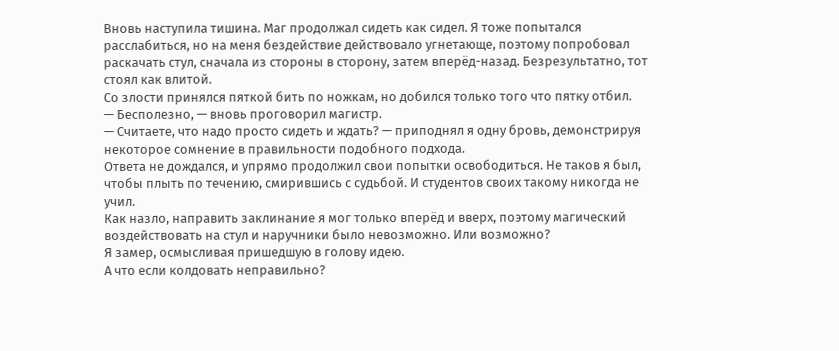Вновь наступила тишина. Маг продолжал сидеть как сидел. Я тоже попытался расслабиться, но на меня бездействие действовало угнетающе, поэтому попробовал раскачать стул, сначала из стороны в сторону, затем вперёд-назад. Безрезультатно, тот стоял как влитой.
Со злости принялся пяткой бить по ножкам, но добился только того что пятку отбил.
— Бесполезно, — вновь проговорил магистр.
— Считаете, что надо просто сидеть и ждать? — приподнял я одну бровь, демонстрируя некоторое сомнение в правильности подобного подхода.
Ответа не дождался, и упрямо продолжил свои попытки освободиться. Не таков я был, чтобы плыть по течению, смирившись с судьбой. И студентов своих такому никогда не учил.
Как назло, направить заклинание я мог только вперёд и вверх, поэтому магический воздействовать на стул и наручники было невозможно. Или возможно?
Я замер, осмысливая пришедшую в голову идею.
А что если колдовать неправильно?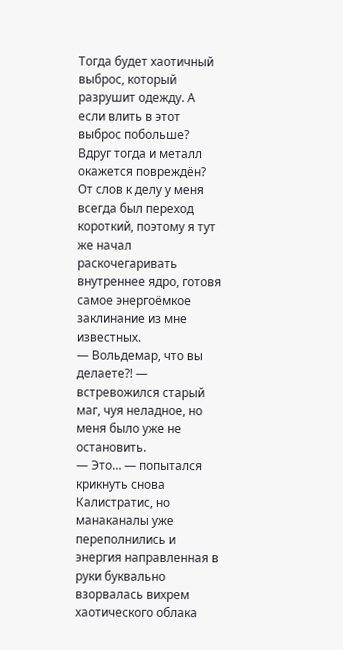Тогда будет хаотичный выброс, который разрушит одежду. А если влить в этот выброс побольше? Вдруг тогда и металл окажется повреждён?
От слов к делу у меня всегда был переход короткий, поэтому я тут же начал раскочегаривать внутреннее ядро, готовя самое энергоёмкое заклинание из мне известных.
— Вольдемар, что вы делаете?! — встревожился старый маг, чуя неладное, но меня было уже не остановить.
— Это… — попытался крикнуть снова Калистратис, но манаканалы уже переполнились и энергия направленная в руки буквально взорвалась вихрем хаотического облака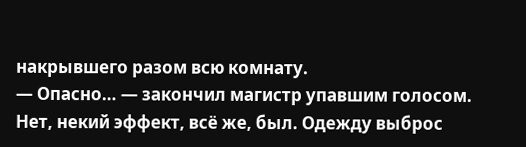накрывшего разом всю комнату.
— Опасно… — закончил магистр упавшим голосом.
Нет, некий эффект, всё же, был. Одежду выброс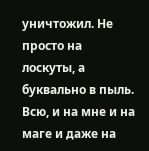уничтожил. Не просто на лоскуты, а буквально в пыль. Всю, и на мне и на маге и даже на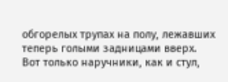обгорелых трупах на полу, лежавших теперь голыми задницами вверх.
Вот только наручники, как и стул,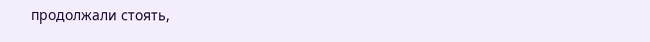продолжали стоять,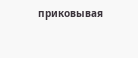приковывая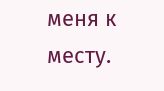меня к месту.